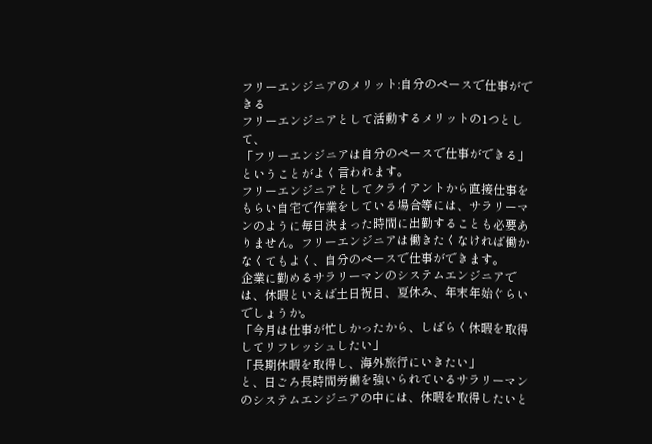フリーエンジニアのメリット:自分のペースで仕事ができる
フリーエンジニアとして活動するメリットの1つとして、
「フリーエンジニアは自分のペースで仕事ができる」
ということがよく言われます。
フリーエンジニアとしてクライアントから直接仕事をもらい自宅で作業をしている場合等には、サラリーマンのように毎日決まった時間に出勤することも必要ありません。フリーエンジニアは働きたくなければ働かなくてもよく、自分のペースで仕事ができます。
企業に勤めるサラリーマンのシステムエンジニアでは、休暇といえば土日祝日、夏休み、年末年始ぐらいでしょうか。
「今月は仕事が忙しかったから、しばらく休暇を取得してリフレッシュしたい」
「長期休暇を取得し、海外旅行にいきたい」
と、日ごろ長時間労働を強いられているサラリーマンのシステムエンジニアの中には、休暇を取得したいと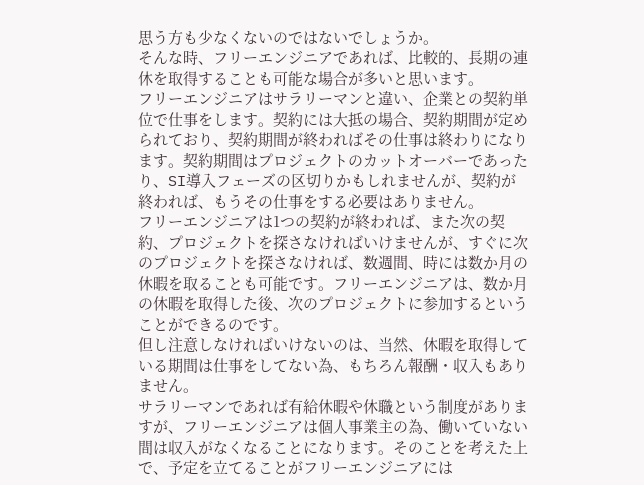思う方も少なくないのではないでしょうか。
そんな時、フリーエンジニアであれば、比較的、長期の連休を取得することも可能な場合が多いと思います。
フリーエンジニアはサラリーマンと違い、企業との契約単位で仕事をします。契約には大抵の場合、契約期間が定められており、契約期間が終わればその仕事は終わりになります。契約期間はプロジェクトのカットオーバーであったり、SI導入フェーズの区切りかもしれませんが、契約が終われば、もうその仕事をする必要はありません。
フリーエンジニアは1つの契約が終われば、また次の契約、プロジェクトを探さなければいけませんが、すぐに次のプロジェクトを探さなければ、数週間、時には数か月の休暇を取ることも可能です。フリーエンジニアは、数か月の休暇を取得した後、次のプロジェクトに参加するということができるのです。
但し注意しなければいけないのは、当然、休暇を取得している期間は仕事をしてない為、もちろん報酬・収入もありません。
サラリーマンであれば有給休暇や休職という制度がありますが、フリーエンジニアは個人事業主の為、働いていない間は収入がなくなることになります。そのことを考えた上で、予定を立てることがフリーエンジニアには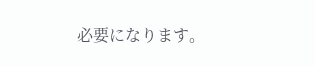必要になります。